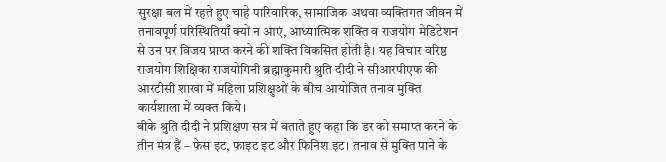सुरक्षा बल में रहते हुए चाहे पारिवारिक, सामाजिक अथवा व्यक्तिगत जीवन में तनावपूर्ण परिस्थितियाँ क्यों न आएं, आध्यात्मिक शक्ति व राजयोग मेडिटेशन से उन पर विजय प्राप्त करने की शक्ति विकसित होती है। यह विचार वरिष्ठ राजयोग शिक्षिका राजयोगिनी ब्रह्माकुमारी श्रुति दीदी ने सीआरपीएफ की आरटीसी शाखा में महिला प्रशिक्षुओं के बीच आयोजित तनाव मुक्ति कार्यशाला में व्यक्त किये।
बीके श्रुति दीदी ने प्रशिक्षण सत्र में बताते हुए कहा कि डर को समाप्त करने के तीन मंत्र हैं – फेस इट, फाइट इट और फिनिश इट। तनाव से मुक्ति पाने के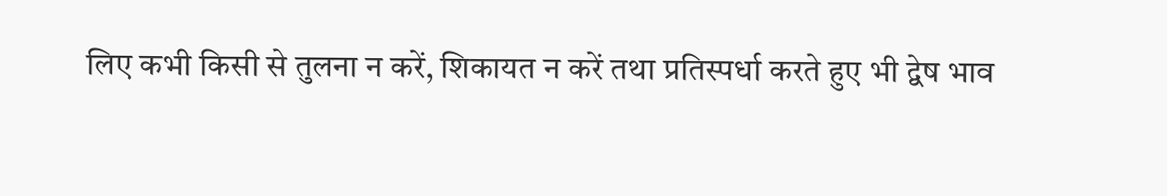लिए कभी किसी से तुलना न करें, शिकायत न करें तथा प्रतिस्पर्धा करते हुए भी द्वेष भाव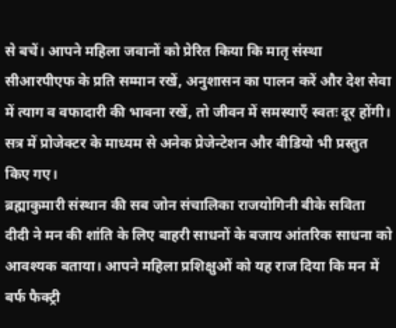से बचें। आपने महिला जवानों को प्रेरित किया कि मातृ संस्था सीआरपीएफ के प्रति सम्मान रखें, अनुशासन का पालन करें और देश सेवा में त्याग व वफादारी की भावना रखें, तो जीवन में समस्याएँ स्वतः दूर होंगी। सत्र में प्रोजेक्टर के माध्यम से अनेक प्रेजेन्टेशन और वीडियो भी प्रस्तुत किए गए।
ब्रह्माकुमारी संस्थान की सब जोन संचालिका राजयोगिनी बीके सविता दीदी ने मन की शांति के लिए बाहरी साधनों के बजाय आंतरिक साधना को आवश्यक बताया। आपने महिला प्रशिक्षुओं को यह राज दिया कि मन में बर्फ फैक्ट्री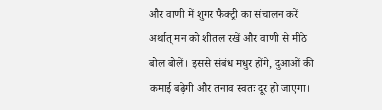और वाणी में शुगर फैक्ट्री का संचालन करें अर्थात् मन को शीतल रखें और वाणी से मीठे बोल बोलें। इससे संबंध मधुर होंगे, दुआओं की कमाई बढ़ेगी और तनाव स्वतः दूर हो जाएगा।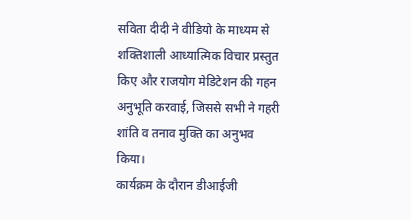सविता दीदी ने वीडियो के माध्यम से शक्तिशाली आध्यात्मिक विचार प्रस्तुत किए और राजयोग मेडिटेशन की गहन अनुभूति करवाई, जिससे सभी ने गहरी शांति व तनाव मुक्ति का अनुभव किया।
कार्यक्रम के दौरान डीआईजी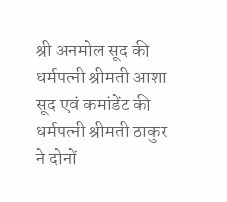श्री अनमोल सूद की धर्मपत्नी श्रीमती आशा सूद एवं कमांडेंट की धर्मपत्नी श्रीमती ठाकुर ने दोनों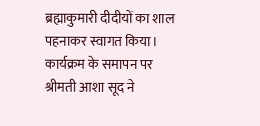ब्रह्माकुमारी दीदीयों का शाल पहनाकर स्वागत किया। कार्यक्रम के समापन पर श्रीमती आशा सूद ने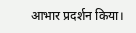आभार प्रदर्शन किया।